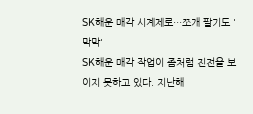SK해운 매각 시계제로…쪼개 팔기도 '막막'
SK해운 매각 작업이 좀처럼 진전을 보이지 못하고 있다. 지난해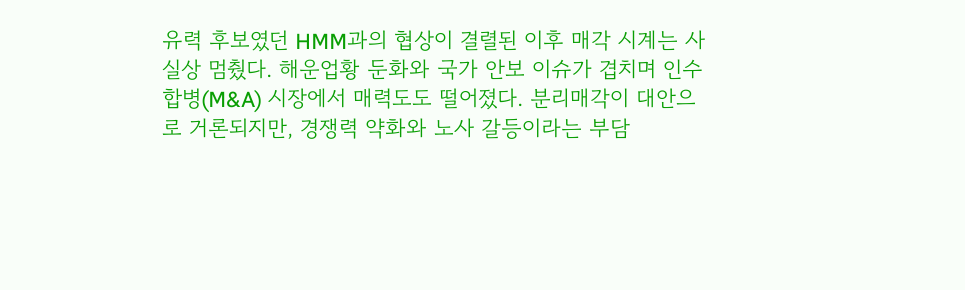유력 후보였던 HMM과의 협상이 결렬된 이후 매각 시계는 사실상 멈췄다. 해운업황 둔화와 국가 안보 이슈가 겹치며 인수합병(M&A) 시장에서 매력도도 떨어졌다. 분리매각이 대안으로 거론되지만, 경쟁력 약화와 노사 갈등이라는 부담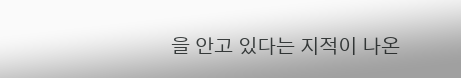을 안고 있다는 지적이 나온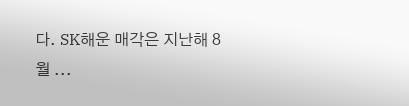다. SK해운 매각은 지난해 8월 ...